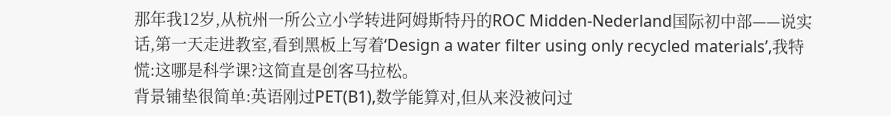那年我12岁,从杭州一所公立小学转进阿姆斯特丹的ROC Midden-Nederland国际初中部——说实话,第一天走进教室,看到黑板上写着‘Design a water filter using only recycled materials’,我特慌:这哪是科学课?这简直是创客马拉松。
背景铺垫很简单:英语刚过PET(B1),数学能算对,但从来没被问过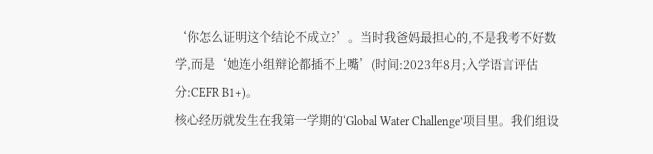‘你怎么证明这个结论不成立?’。当时我爸妈最担心的,不是我考不好数学,而是‘她连小组辩论都插不上嘴’(时间:2023年8月;入学语言评估分:CEFR B1+)。
核心经历就发生在我第一学期的‘Global Water Challenge’项目里。我们组设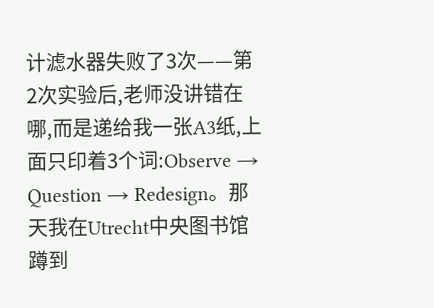计滤水器失败了3次——第2次实验后,老师没讲错在哪,而是递给我一张A3纸,上面只印着3个词:Observe → Question → Redesign。那天我在Utrecht中央图书馆蹲到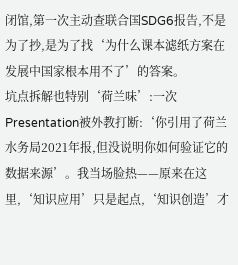闭馆,第一次主动查联合国SDG6报告,不是为了抄,是为了找‘为什么课本滤纸方案在发展中国家根本用不了’的答案。
坑点拆解也特别‘荷兰味’:一次Presentation被外教打断:‘你引用了荷兰水务局2021年报,但没说明你如何验证它的数据来源’。我当场脸热——原来在这里,‘知识应用’只是起点,‘知识创造’才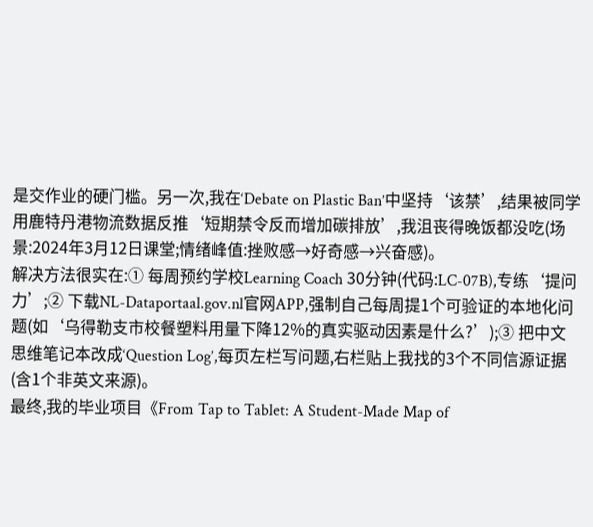是交作业的硬门槛。另一次,我在‘Debate on Plastic Ban’中坚持‘该禁’,结果被同学用鹿特丹港物流数据反推‘短期禁令反而增加碳排放’,我沮丧得晚饭都没吃(场景:2024年3月12日课堂;情绪峰值:挫败感→好奇感→兴奋感)。
解决方法很实在:① 每周预约学校Learning Coach 30分钟(代码:LC-07B),专练‘提问力’;② 下载NL-Dataportaal.gov.nl官网APP,强制自己每周提1个可验证的本地化问题(如‘乌得勒支市校餐塑料用量下降12%的真实驱动因素是什么?’);③ 把中文思维笔记本改成‘Question Log’,每页左栏写问题,右栏贴上我找的3个不同信源证据(含1个非英文来源)。
最终,我的毕业项目《From Tap to Tablet: A Student-Made Map of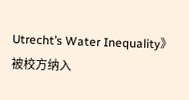Utrecht’s Water Inequality》被校方纳入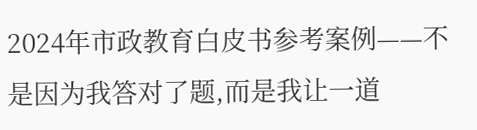2024年市政教育白皮书参考案例——不是因为我答对了题,而是我让一道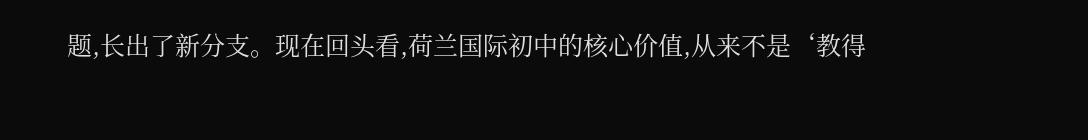题,长出了新分支。现在回头看,荷兰国际初中的核心价值,从来不是‘教得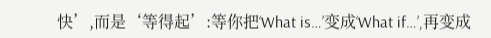快’,而是‘等得起’:等你把‘What is…’变成‘What if…’,再变成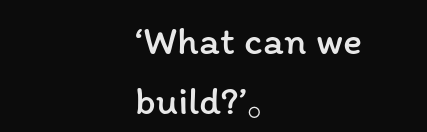‘What can we build?’。